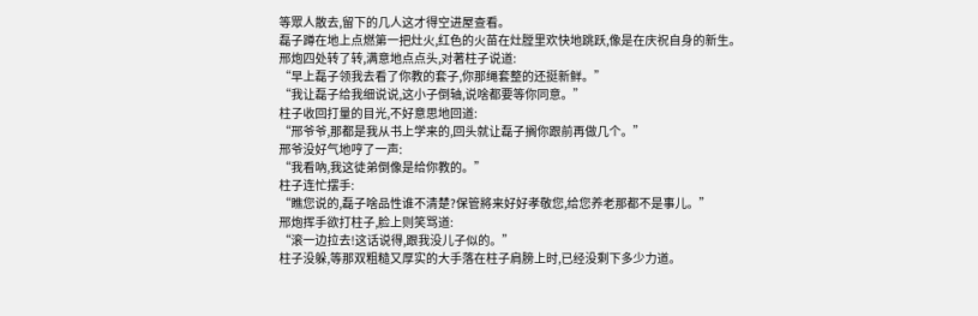等眾人散去,留下的几人这才得空进屋查看。
磊子蹲在地上点燃第一把灶火,红色的火苗在灶膛里欢快地跳跃,像是在庆祝自身的新生。
邢炮四处转了转,满意地点点头,对著柱子说道:
“早上磊子领我去看了你教的套子,你那绳套整的还挺新鲜。”
“我让磊子给我细说说,这小子倒轴,说啥都要等你同意。”
柱子收回打量的目光,不好意思地回道:
“邢爷爷,那都是我从书上学来的,回头就让磊子搁你跟前再做几个。”
邢爷没好气地哼了一声:
“我看吶,我这徒弟倒像是给你教的。”
柱子连忙摆手:
“瞧您说的,磊子啥品性谁不清楚?保管將来好好孝敬您,给您养老那都不是事儿。”
邢炮挥手欲打柱子,脸上则笑骂道:
“滚一边拉去!这话说得,跟我没儿子似的。”
柱子没躲,等那双粗糙又厚实的大手落在柱子肩膀上时,已经没剩下多少力道。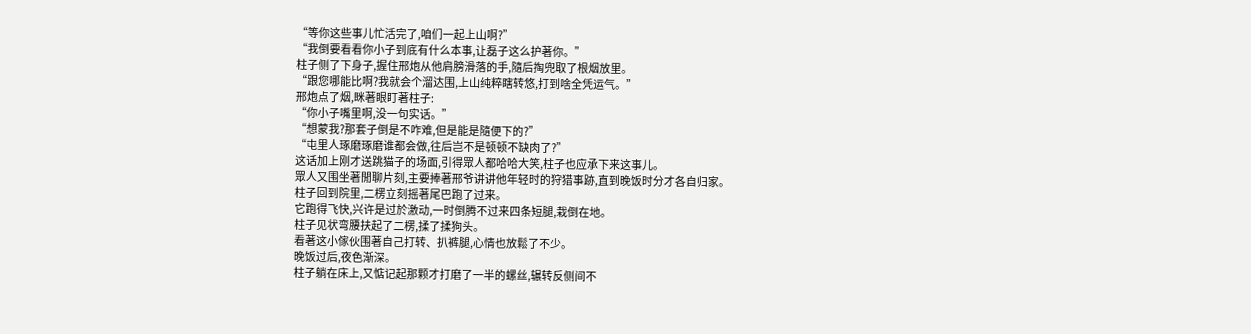“等你这些事儿忙活完了,咱们一起上山啊?”
“我倒要看看你小子到底有什么本事,让磊子这么护著你。”
柱子侧了下身子,握住邢炮从他肩膀滑落的手,隨后掏兜取了根烟放里。
“跟您哪能比啊?我就会个溜达围,上山纯粹瞎转悠,打到啥全凭运气。”
邢炮点了烟,眯著眼盯著柱子:
“你小子嘴里啊,没一句实话。”
“想蒙我?那套子倒是不咋难,但是能是隨便下的?”
“屯里人琢磨琢磨谁都会做,往后岂不是顿顿不缺肉了?”
这话加上刚才送跳猫子的场面,引得眾人都哈哈大笑,柱子也应承下来这事儿。
眾人又围坐著閒聊片刻,主要捧著邢爷讲讲他年轻时的狩猎事跡,直到晚饭时分才各自归家。
柱子回到院里,二楞立刻摇著尾巴跑了过来。
它跑得飞快,兴许是过於激动,一时倒腾不过来四条短腿,栽倒在地。
柱子见状弯腰扶起了二楞,揉了揉狗头。
看著这小傢伙围著自己打转、扒裤腿,心情也放鬆了不少。
晚饭过后,夜色渐深。
柱子躺在床上,又惦记起那颗才打磨了一半的螺丝,辗转反侧间不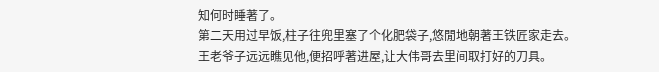知何时睡著了。
第二天用过早饭,柱子往兜里塞了个化肥袋子,悠閒地朝著王铁匠家走去。
王老爷子远远瞧见他,便招呼著进屋,让大伟哥去里间取打好的刀具。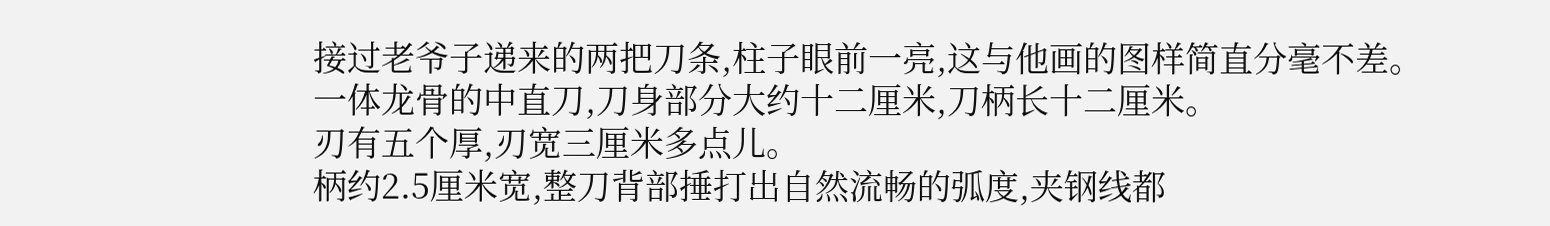接过老爷子递来的两把刀条,柱子眼前一亮,这与他画的图样简直分毫不差。
一体龙骨的中直刀,刀身部分大约十二厘米,刀柄长十二厘米。
刃有五个厚,刃宽三厘米多点儿。
柄约2.5厘米宽,整刀背部捶打出自然流畅的弧度,夹钢线都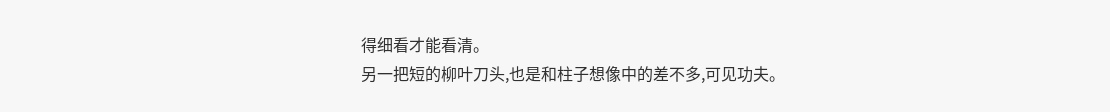得细看才能看清。
另一把短的柳叶刀头,也是和柱子想像中的差不多,可见功夫。